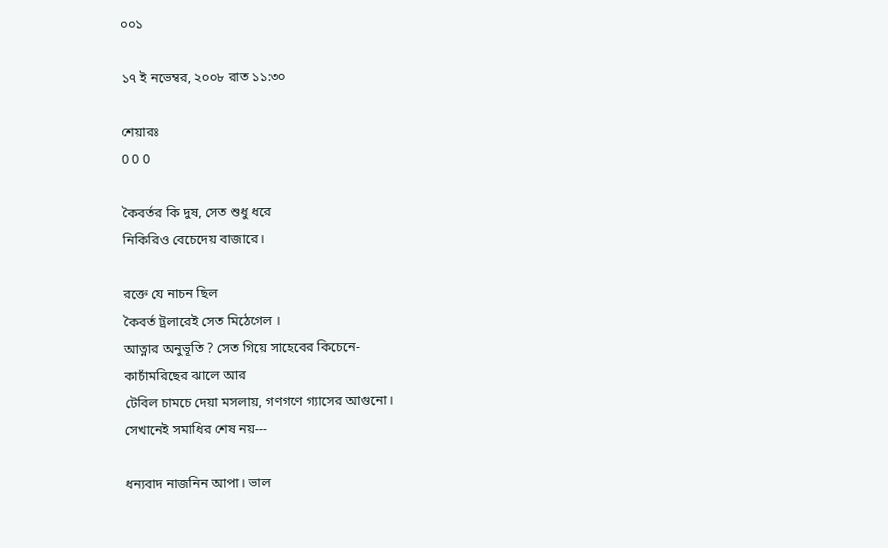০০১

১৭ ই নভেম্বর, ২০০৮ রাত ১১:৩০

শেয়ারঃ
0 0 0

কৈবর্তর কি দুষ, সেত শুধু ধরে
নিকিরিও বেচেদেয় বাজারে।

রক্তে যে নাচন ছিল
কৈবর্ত ট্রলারেই সেত মিঠেগেল ।
আত্নার অনুভূতি ? সেত গিয়ে সাহেবের কিচেনে-
কাচাঁমরিছের ঝালে আর
টেবিল চামচে দেয়া মসলায়, গণগণে গ্যাসের আগুনো।
সেখানেই সমাধির শেষ নয়---

ধন্যবাদ নাজনিন আপা। ভাল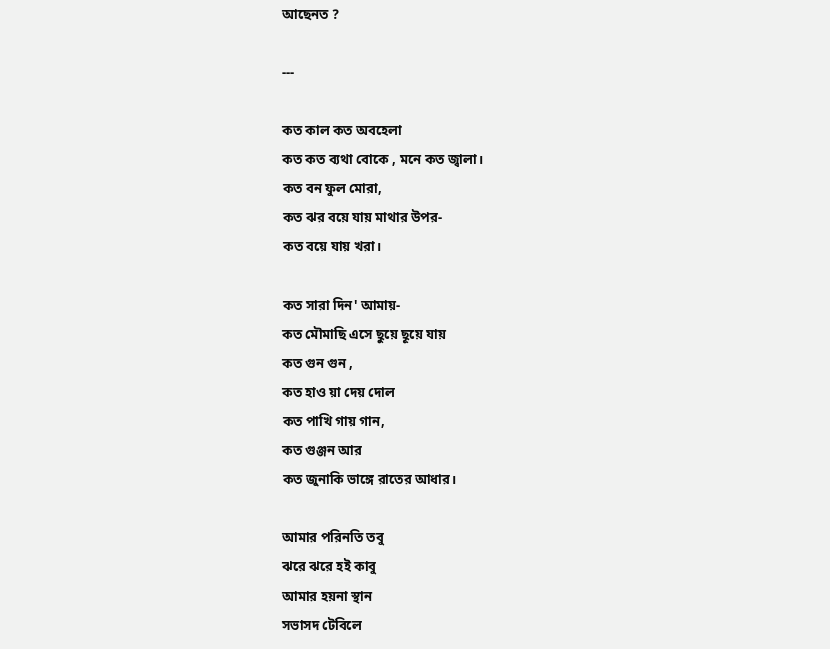আছেনত ?

---

কত কাল কত অবহেলা
কত কত ব্যথা বোকে , মনে কত জ্বালা।
কত বন ফুল মোরা,
কত ঝর বয়ে যায় মাথার উপর-
কত বয়ে যায় খরা।

কত সারা দিন' আমায়-
কত মৌমাছি এসে ছুয়ে ছূয়ে যায়
কত গুন গুন ,
কত হাও য়া দেয় দোল
কত পাখি গায় গান,
কত গুঞ্জন আর
কত জুনাকি ভাঙ্গে রাতের আধার।

আমার পরিনতি তবু
ঝরে ঝরে হই কাবু
আমার হয়না স্থান
সভাসদ টেবিলে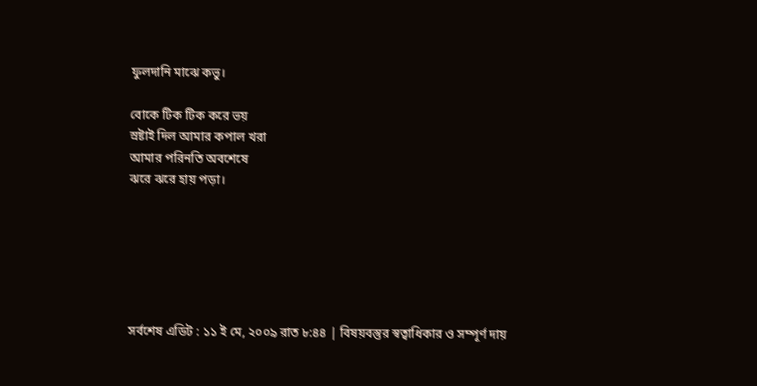ফুলদানি মাঝে কভু।

বোকে টিক টিক করে ভয়
স্রষ্টাই দিল আমার কপাল খরা
আমার পরিনতি অবশেষে
ঝরে ঝরে হায় পড়া।






সর্বশেষ এডিট : ১১ ই মে, ২০০৯ রাত ৮:৪৪ | বিষয়বস্তুর স্বত্বাধিকার ও সম্পূর্ণ দায়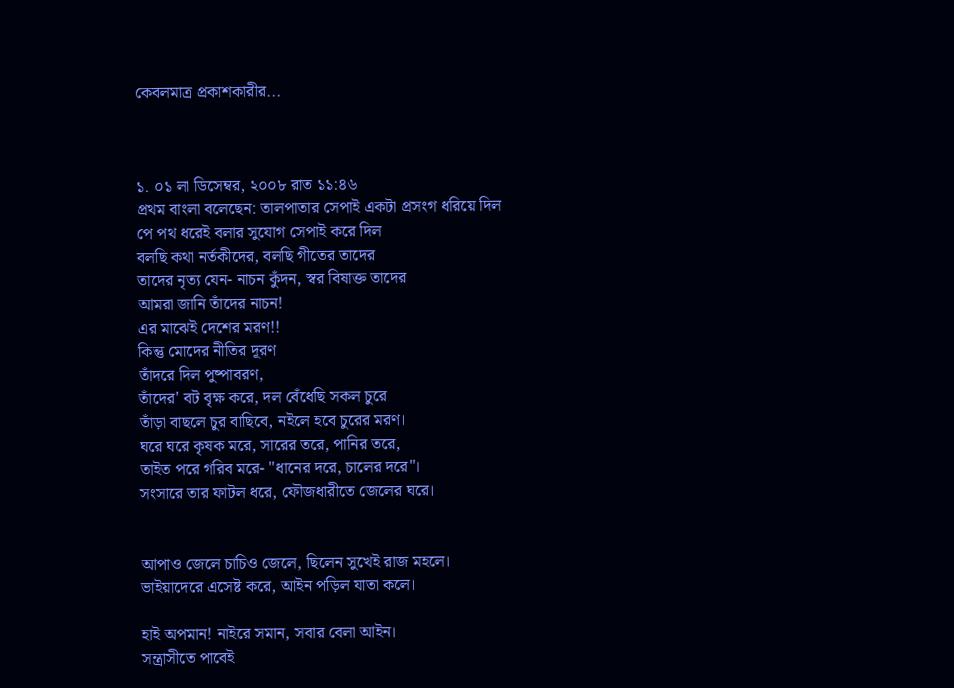কেবলমাত্র প্রকাশকারীর...



১. ০১ লা ডিসেম্বর, ২০০৮ রাত ১১:৪৬
প্রথম বাংলা বলেছেন: তালপাতার সেপাই একটা প্রসংগ ধরিয়ে দিল
পে পথ ধরেই বলার সুযোগ সেপাই করে দিল
বলছি কথা নর্তকীদের, বলছি গীতের তাদের
তাদের নৃত্য যেন- নাচন কুঁদন, স্বর বিষাক্ত তাদের
আমরা জানি তাঁদের নাচন!
এর মাঝেই দেশের মরণ!!
কিন্তু মোদের নীতির দূরণ
তাঁদরে দিল পুষ্পাবরণ,
তাঁদের' বট বৃক্ষ করে, দল বেঁধেছি সকল চুরে
তাঁড়া বাছলে চুর বাছিবে, নইলে হবে চুরের মরণ।
ঘরে ঘরে কৃষক মরে, সারের তরে, পানির তরে,
তাইত পরে গরিব মরে- "ধানের দরে, চালের দরে"।
সংসারে তার ফাটল ধরে, ফৌজধারীতে জেলের ঘরে।


আপাও জেলে চাচিও জেলে, ছিলেন সুখেই রাজ মহলে।
ভাইয়াদেরে এসেষ্ট করে, আইন পড়িল যাতা কলে।

হাই অপমান! নাইরে সমান, সবার বেলা আইন।
সন্ত্রাসীতে পাবেই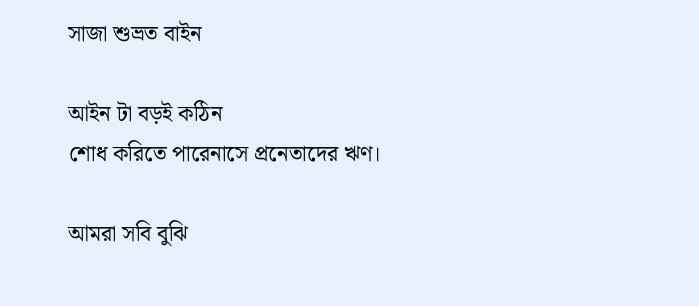সাজা শুভ্রত বাইন

আইন টা বড়ই কঠিন
শোধ করিতে পারেনাসে প্রনেতাদের ঋণ।

আমরা সবি বুঝি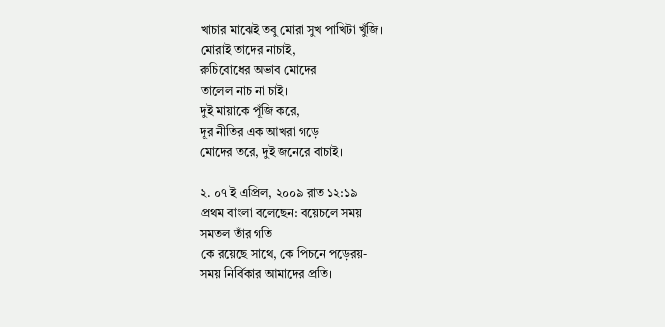খাচার মাঝেই তবু মোরা সুখ পাখিটা খুঁজি।
মোরাই তাদের নাচাই,
রুচিবোধের অভাব মোদের
তালেল নাচ না চাই।
দুই মায়াকে পূঁজি করে,
দূর নীতির এক আখরা গড়ে
মোদের তরে, দুই জনেরে বাচাই।

২. ০৭ ই এপ্রিল, ২০০৯ রাত ১২:১৯
প্রথম বাংলা বলেছেন: বয়েচলে সময়
সমতল তাঁর গতি
কে রয়েছে সাথে, কে পিচনে পড়েরয়-
সময় নির্বিকার আমাদের প্রতি।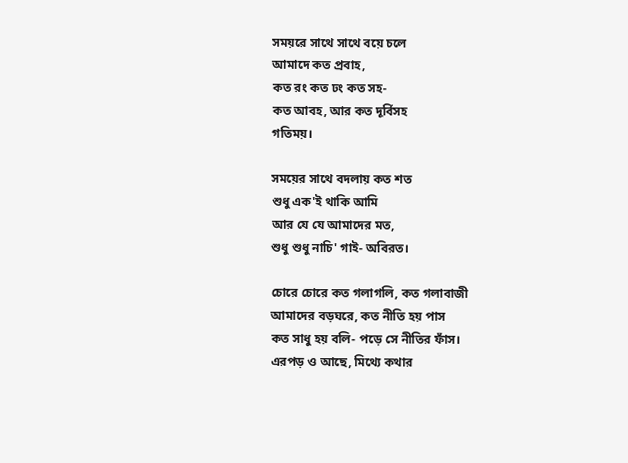সময়রে সাথে সাথে বয়ে চলে
আমাদে কত প্রবাহ,
কত রং কত ঢং কত সহ-
কত আবহ, আর কত দূর্বিসহ
গতিময়।

সময়ের সাথে বদলায় কত শত
শুধু এক'ই থাকি আমি
আর যে যে আমাদের মত,
শুধু শুধু নাচি' গাই- অবিরত।

চোরে চোরে কত গলাগলি, কত গলাবাজী
আমাদের বড়ঘরে, কত নীতি হয় পাস
কত সাধু হয় বলি- পড়ে সে নীতির ফাঁস।
এরপড় ও আছে, মিথ্যে কথার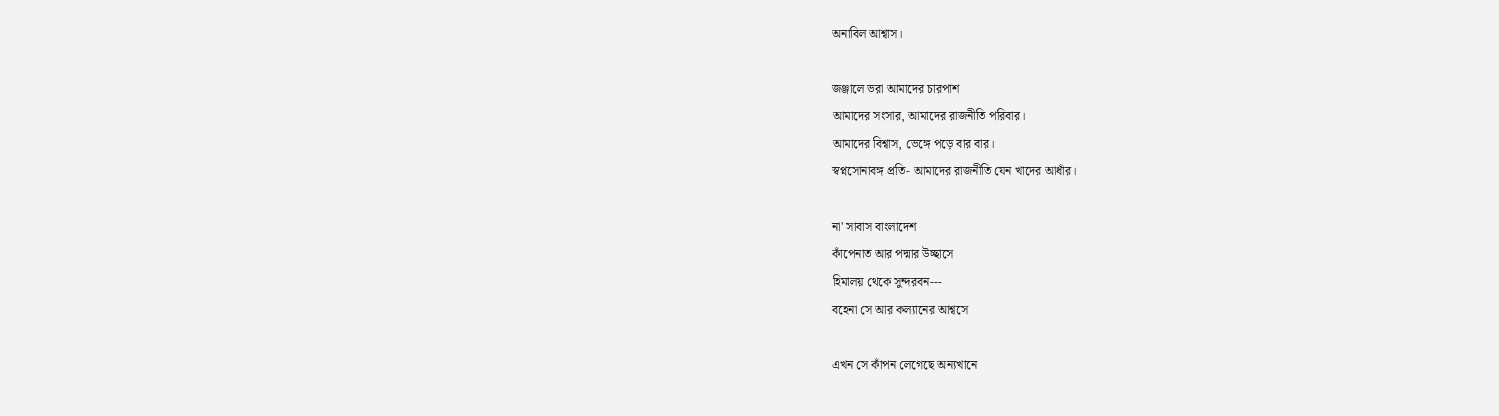অনাবিল আশ্বাস।

জঞ্জালে ভরা আমাদের চারপাশ
আমাদের সংসার, আমাদের রাজনীতি পরিবার।
আমাদের বিশ্বাস, ভেঙ্গে পড়ে বার বার।
স্বপ্নসোনাবঙ্গ প্রতি- আমাদের রাজনীতি যেন খাদের আধাঁর।

না' সাবাস বাংলাদেশ
কাঁপেনাত আর পদ্মার উচ্ছাসে
হিমালয় থেকে সুন্দরবন---
বহেনা সে আর কল্যানের আশ্বসে

এখন সে কাঁপন লেগেছে অন্যখানে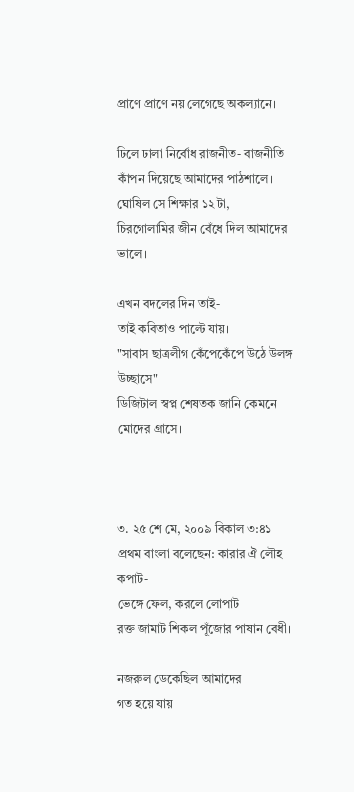প্রাণে প্রাণে নয় লেগেছে অকল্যানে।

ঢিলে ঢালা নির্বোধ রাজনীত- বাজনীতি
কাঁপন দিয়েছে আমাদের পাঠশালে।
ঘোষিল সে শিক্ষার ১২ টা,
চিরগোলামির জীন বেঁধে দিল আমাদের ভালে।

এখন বদলের দিন তাই-
তাই কবিতাও পাল্টে যায়।
"সাবাস ছাত্রলীগ কেঁপেকেঁপে উঠে উলঙ্গ উচ্ছাসে"
ডিজিটাল স্বপ্ন শেষতক জানি কেমনে মোদের গ্রাসে।



৩. ২৫ শে মে, ২০০৯ বিকাল ৩:৪১
প্রথম বাংলা বলেছেন: কারার ঐ লৌহ কপাট-
ভেঙ্গে ফেল, করলে লোপাট
রক্ত জামাট শিকল পূঁজোর পাষান বেধী।

নজরুল ডেকেছিল আমাদের
গত হয়ে যায়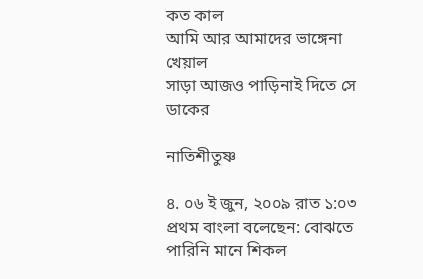কত কাল
আমি আর আমাদের ভাঙ্গেনা খেয়াল
সাড়া আজও পাড়িনাই দিতে সে ডাকের

নাতিশীতুষ্ণ

৪. ০৬ ই জুন, ২০০৯ রাত ১:০৩
প্রথম বাংলা বলেছেন: বোঝতে পারিনি মানে শিকল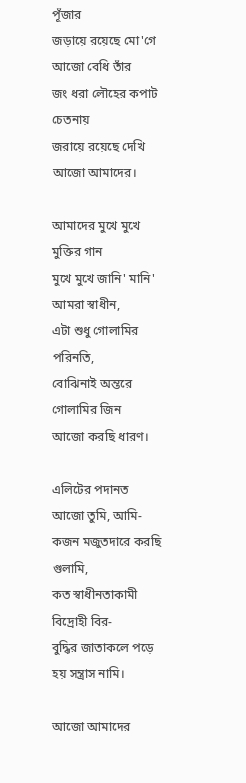পূঁজার
জড়ায়ে রয়েছে মো'গে আজো বেধি তাঁর
জং ধরা লৌহের কপাট চেতনায়
জরায়ে রয়েছে দেখি আজো আমাদের।

আমাদের মুখে মুখে মুক্তির গান
মুখে মুখে জানি' মানি' আমরা স্বাধীন,
এটা শুধু গোলামির পরিনতি,
বোঝিনাই অন্তরে গোলামির জিন
আজো করছি ধারণ।

এলিটের পদানত আজো তুমি, আমি-
কজন মজুতদারে করছি গুলামি,
কত স্বাধীনতাকামী বিদ্রোহী বির-
বুদ্ধির জাতাকলে পড়ে হয় সন্ত্রাস নামি।

আজো আমাদের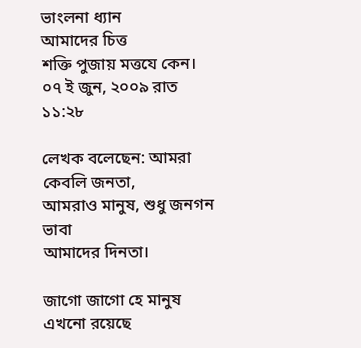ভাংলনা ধ্যান
আমাদের চিত্ত
শক্তি পুজায় মত্তযে কেন।
০৭ ই জুন, ২০০৯ রাত ১১:২৮

লেখক বলেছেন: আমরা কেবলি জনতা,
আমরাও মানুষ, শুধু জনগন ভাবা
আমাদের দিনতা।

জাগো জাগো হে মানুষ
এখনো রয়েছে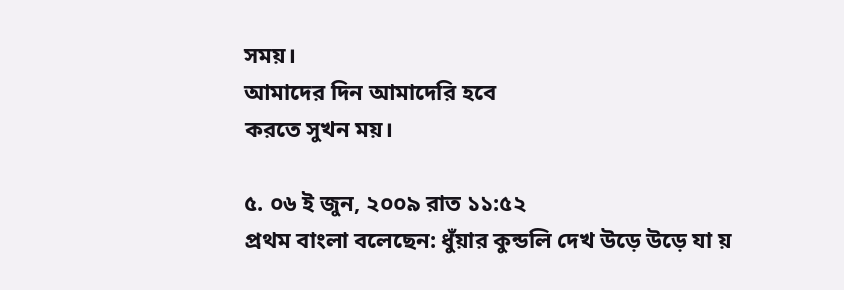সময়।
আমাদের দিন আমাদেরি হবে
করতে সুখন ময়।

৫. ০৬ ই জুন, ২০০৯ রাত ১১:৫২
প্রথম বাংলা বলেছেন: ধুঁয়ার কুন্ডলি দেখ উড়ে উড়ে যা য়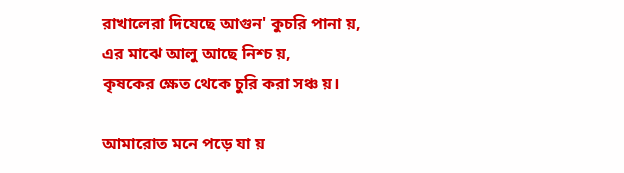রাখালেরা দিযেছে আগুন' কুচরি পানা য়,
এর মাঝে আলু আছে নিশ্চ য়,
কৃষকের ক্ষেত থেকে চুরি করা সঞ্চ য়।

আমারোত মনে পড়ে যা য়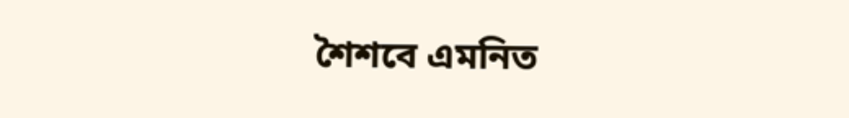শৈশবে এমনিত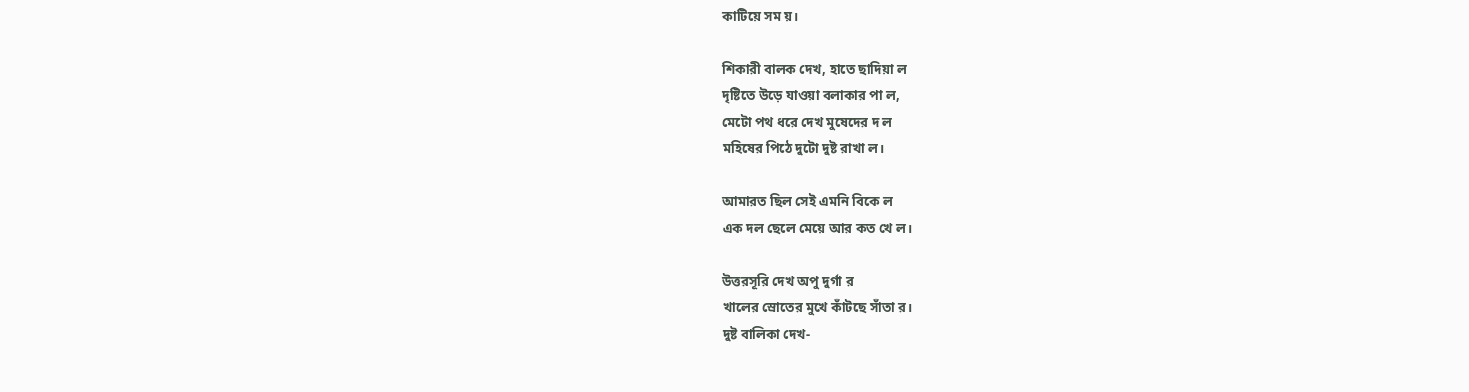কাটিয়ে সম য়।

শিকারী বালক দেখ, হাতে ছাদিয়া ল
দৃষ্টিতে উড়ে যাওয়া বলাকার পা ল,
মেটো পথ ধরে দেখ মুষেদের দ ল
মহিষের পিঠে দুটো দুষ্ট রাখা ল।

আমারত ছিল সেই এমনি বিকে ল
এক দল ছেলে মেয়ে আর কত খে ল।

উত্তরসূরি দেখ অপু দুর্গা র
খালের স্রোতের মুখে কাঁটছে সাঁতা র।
দুষ্ট বালিকা দেখ-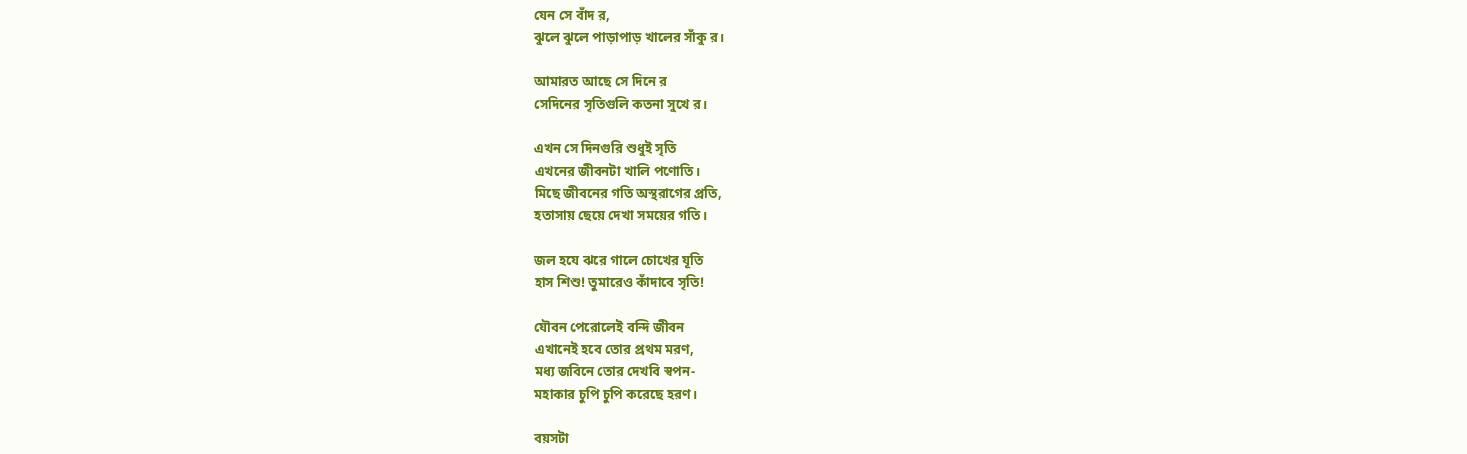যেন সে বাঁদ র,
ঝুলে ঝুলে পাড়াপাড় খালের সাঁকু র।

আমারত আছে সে দিনে র
সেদিনের সৃতিগুলি কতনা সুখে র।

এখন সে দিনগুরি শুধুই সৃতি
এখনের জীবনটা খালি পণোতি।
মিছে জীবনের গতি অস্থরাগের প্রতি,
হতাসায় ছেয়ে দেখা সময়ের গতি।

জল হযে ঝরে গালে চোখের যূতি
হাস শিশু! তুমারেও কাঁদাবে সৃতি!

যৌবন পেরোলেই বন্দি জীবন
এখানেই হবে তোর প্রথম মরণ,
মধ্য জবিনে তোর দেখবি স্বপন-
মহাকার চুপি চুপি করেছে হরণ।

বয়সটা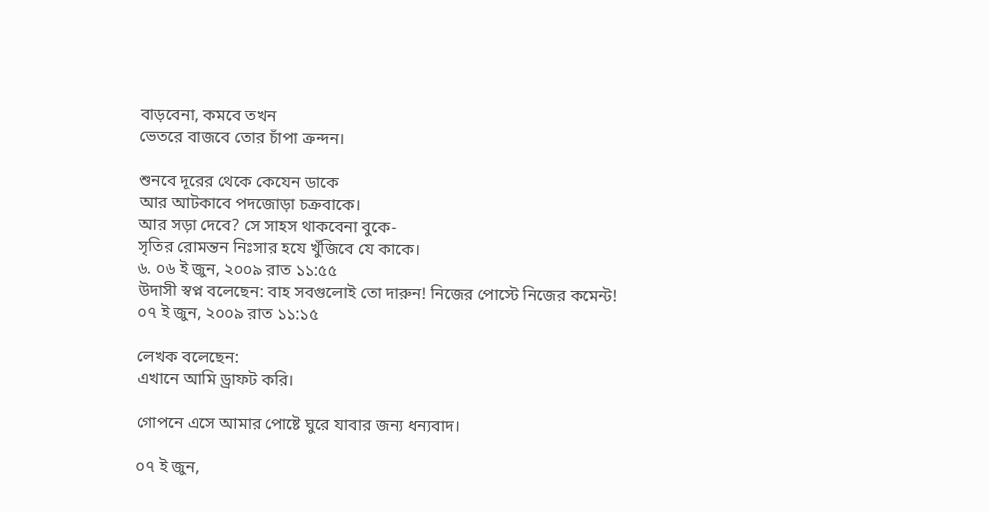বাড়বেনা, কমবে তখন
ভেতরে বাজবে তোর চাঁপা ক্রন্দন।

শুনবে দূরের থেকে কেযেন ডাকে
আর আটকাবে পদজোড়া চক্রবাকে।
আর সড়া দেবে? সে সাহস থাকবেনা বুকে-
সৃতির রোমন্তন নিঃসার হযে খুঁজিবে যে কাকে।
৬. ০৬ ই জুন, ২০০৯ রাত ১১:৫৫
উদাসী স্বপ্ন বলেছেন: বাহ সবগুলোই তো দারুন! নিজের পোস্টে নিজের কমেন্ট!
০৭ ই জুন, ২০০৯ রাত ১১:১৫

লেখক বলেছেন:
এখানে আমি ড্রাফট করি।

গোপনে এসে আমার পোষ্টে ঘুরে যাবার জন্য ধন্যবাদ।

০৭ ই জুন,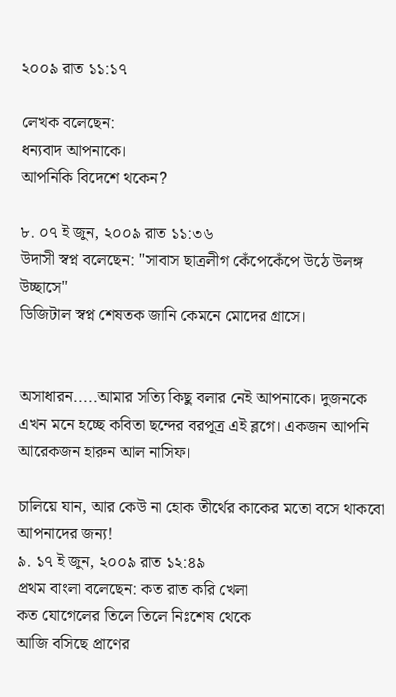২০০৯ রাত ১১:১৭

লেখক বলেছেন:
ধন্যবাদ আপনাকে।
আপনিকি বিদেশে থকেন?

৮. ০৭ ই জুন, ২০০৯ রাত ১১:৩৬
উদাসী স্বপ্ন বলেছেন: "সাবাস ছাত্রলীগ কেঁপেকেঁপে উঠে উলঙ্গ উচ্ছাসে"
ডিজিটাল স্বপ্ন শেষতক জানি কেমনে মোদের গ্রাসে।


অসাধারন.....আমার সত্যি কিছু বলার নেই আপনাকে। দুজনকে এখন মনে হচ্ছে কবিতা ছন্দের বরপূত্র এই ব্লগে। একজন আপনি আরেকজন হারুন আল নাসিফ।

চালিয়ে যান, আর কেউ না হোক তীর্থের কাকের মতো বসে থাকবো আপনাদের জন্য!
৯. ১৭ ই জুন, ২০০৯ রাত ১২:৪৯
প্রথম বাংলা বলেছেন: কত রাত করি খেলা
কত যোগেলের তিলে তিলে নিঃশেষ থেকে
আজি বসিছে প্রাণের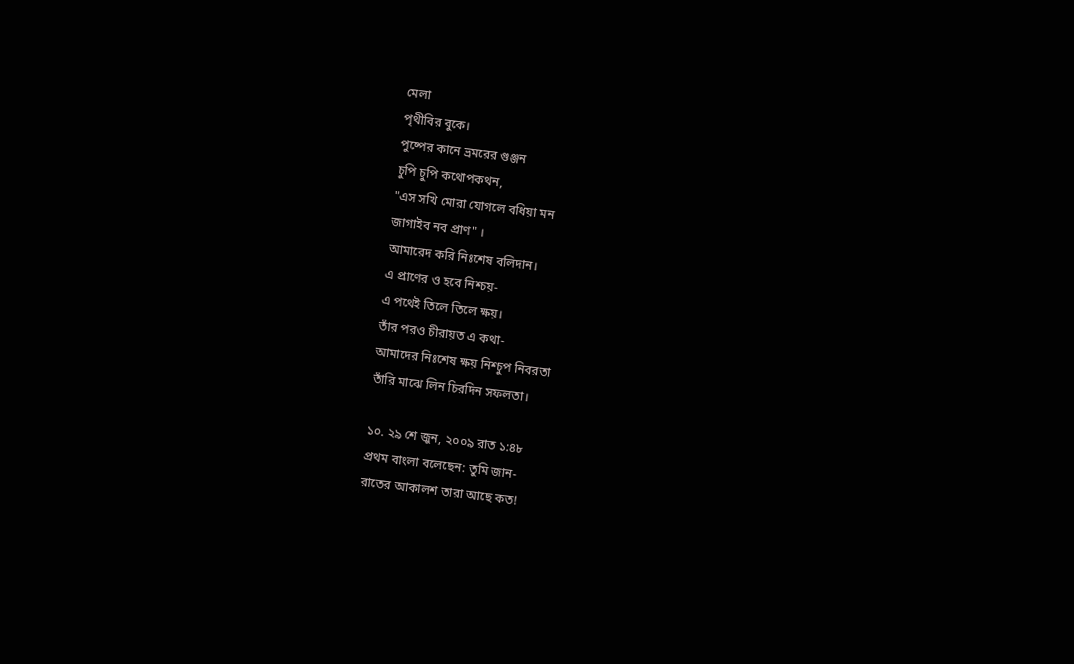মেলা
পৃথীবির বুকে।
পুষ্পের কানে ভ্রমরের গুঞ্জন
চুপি চুপি কথোপকথন,
"এস সখি মোরা যোগলে বধিয়া মন
জাগাইব নব প্রাণ" ।
আমারেদ করি নিঃশেষ বলিদান।
এ প্রাণের ও হবে নিশ্চয়-
এ পথেই তিলে তিলে ক্ষয়।
তাঁর পরও চীরায়ত এ কথা-
আমাদের নিঃশেষ ক্ষয় নিশ্চুপ নিবরতা
তাঁরি মাঝে লিন চিরদিন সফলতা।

১০. ২৯ শে জুন, ২০০৯ রাত ১:৪৮
প্রথম বাংলা বলেছেন: তুমি জান-
রাতের আকালশ তারা আছে কত!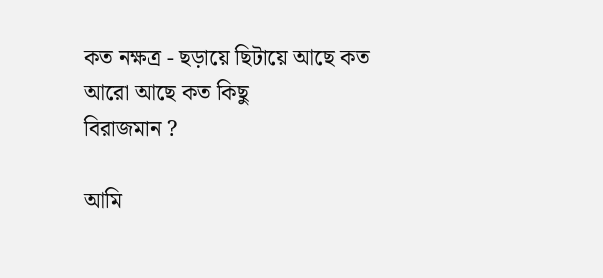কত নক্ষত্র - ছড়ায়ে ছিটায়ে আছে কত
আরো আছে কত কিছু
বিরাজমান ?

আমি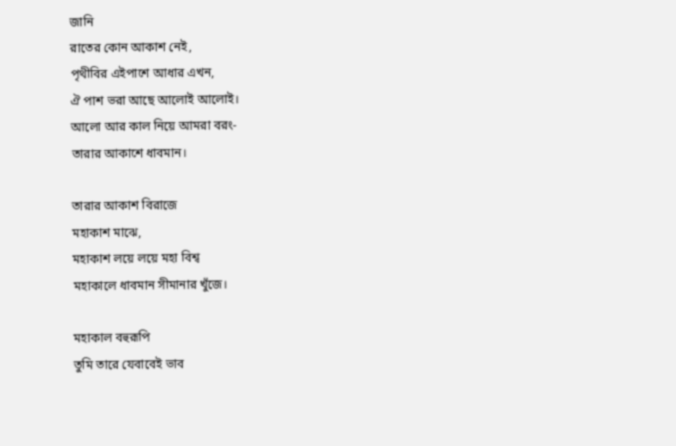জানি
রাতের কোন আকাশ নেই,
পৃথীবির এইপাশে আধার এখন,
ঐ পাশ ভরা আছে আলোই আলোই।
আলো আর কাল নিয়ে আমরা বরং-
তারার আকাশে ধাবমান।

তারার আকাশ বিরাজে
মহাকাশ মাঝে,
মহাকাশ লয়ে লয়ে মহা বিশ্ব
মহাকালে ধাবমান সীমানার খুঁজে।

মহাকাল বহুরূপি
তুমি তারে যেবাবেই ভাব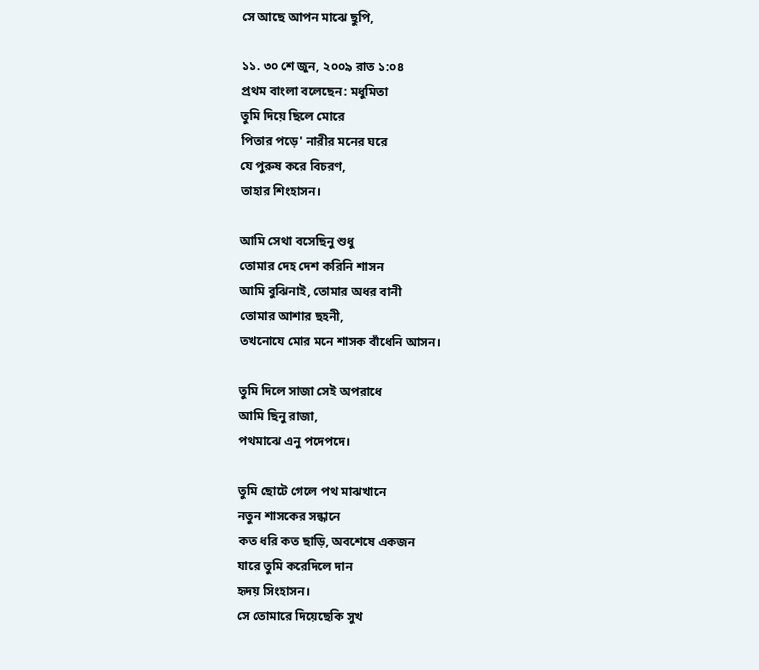সে আছে আপন মাঝে ছুপি,

১১. ৩০ শে জুন, ২০০৯ রাত ১:০৪
প্রথম বাংলা বলেছেন: মধুমিতা
তুমি দিয়ে ছিলে মোরে
পিতার পড়ে' নারীর মনের ঘরে
যে পুরুষ করে বিচরণ,
তাহার শিংহাসন।

আমি সেথা বসেছিনু শুধু
তোমার দেহ দেশ করিনি শাসন
আমি বুঝিনাই, তোমার অধর বানী
তোমার আশার ছহনী,
তখনোযে মোর মনে শাসক বাঁধেনি আসন।

তুমি দিলে সাজা সেই অপরাধে
আমি ছিনু রাজা,
পথমাঝে এনু পদেপদে।

তুমি ছোটে গেলে পথ মাঝখানে
নতুন শাসকের সন্ধানে
কত ধরি কত ছাড়ি, অবশেষে একজন
যারে তুমি করেদিলে দান
হৃদয় সিংহাসন।
সে তোমারে দিয়েছেকি সুখ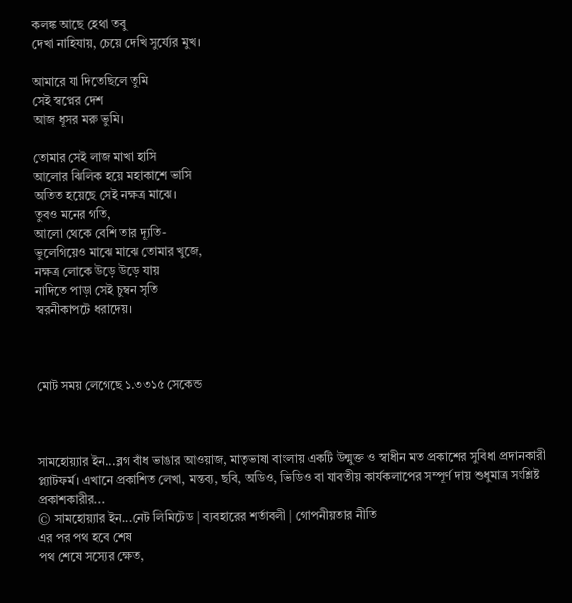কলঙ্ক আছে হেথা তবু
দেখা নাহিযায়, চেয়ে দেখি সুর্য্যের মুখ।

আমারে যা দিতেছিলে তুমি
সেই স্বপ্নের দেশ
আজ ধূসর মরু ভুমি।

তোমার সেই লাজ মাখা হাসি
আলোর ঝিলিক হয়ে মহাকাশে ভাসি
অতিত হয়েছে সেই নক্ষত্র মাঝে।
তুবও মনের গতি,
আলো থেকে বেশি তার দ্যূতি-
ভুলেগিয়েও মাঝে মাঝে তোমার খুজে,
নক্ষত্র লোকে উড়ে উড়ে যায়
নাদিতে পাড়া সেই চুম্বন সৃতি
স্বরনীকাপটে ধরাদেয়।



মোট সময় লেগেছে ১.৩৩১৫ সেকেন্ড



সামহোয়‍্যার ইন...ব্লগ বাঁধ ভাঙার আওয়াজ, মাতৃভাষা বাংলায় একটি উন্মুক্ত ও স্বাধীন মত প্রকাশের সুবিধা প্রদানকারী প্ল্যাটফর্ম। এখানে প্রকাশিত লেখা, মন্তব‍্য, ছবি, অডিও, ভিডিও বা যাবতীয় কার্যকলাপের সম্পূর্ণ দায় শুধুমাত্র সংশ্লিষ্ট প্রকাশকারীর...
© সামহোয়্যার ইন...নেট লিমিটেড | ব্যবহারের শর্তাবলী | গোপনীয়তার নীতি
এর পর পথ হবে শেষ
পথ শেষে সস্যের ক্ষেত,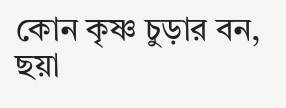কোন কৃষ্ণ চুড়ার বন,
ছয়া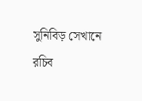সুনিবিড় সেখানে
রচিব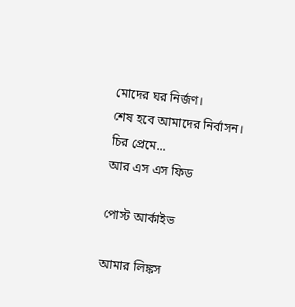মোদের ঘর নির্জণ।
শেষ হবে আমাদের নির্বাসন।
চির প্রেমে...
আর এস এস ফিড

পোস্ট আর্কাইভ

আমার লিঙ্কস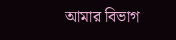আমার বিভাগ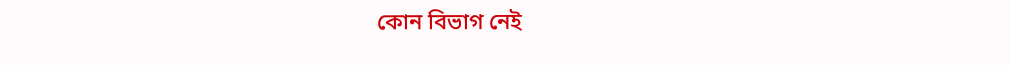কোন বিভাগ নেই